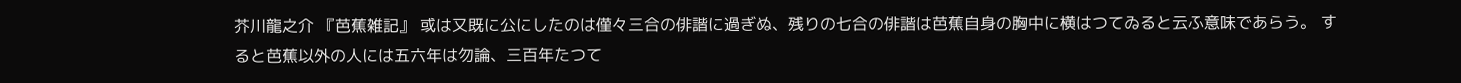芥川龍之介 『芭蕉雑記』 或は又既に公にしたのは僅々三合の俳諧に過ぎぬ、残りの七合の俳諧は芭蕉自身の胸中に横はつてゐると云ふ意味であらう。 すると芭蕉以外の人には五六年は勿論、三百年たつて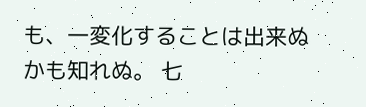も、一変化することは出来ぬかも知れぬ。 七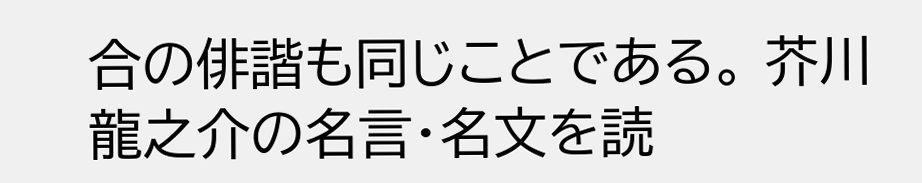合の俳諧も同じことである。 芥川龍之介の名言・名文を読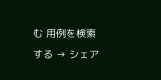む 用例を検索する → シェア